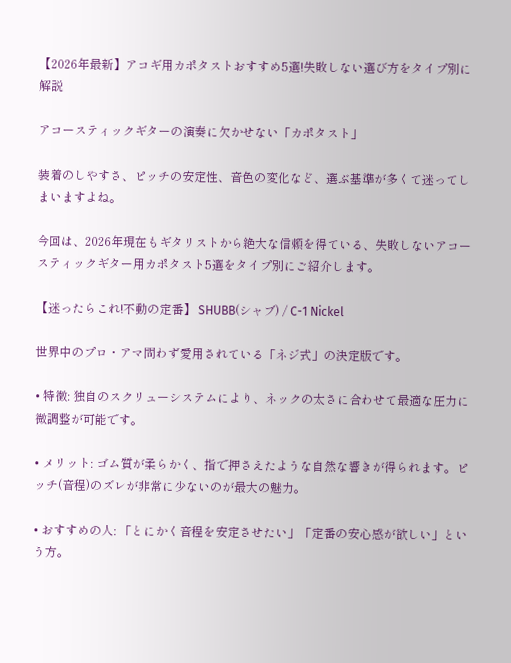【2026年最新】アコギ用カポタストおすすめ5選!失敗しない選び方をタイプ別に解説

アコースティックギターの演奏に欠かせない「カポタスト」

装着のしやすさ、ピッチの安定性、音色の変化など、選ぶ基準が多くて迷ってしまいますよね。

今回は、2026年現在もギタリストから絶大な信頼を得ている、失敗しないアコースティックギター用カポタスト5選をタイプ別にご紹介します。

【迷ったらこれ!不動の定番】 SHUBB(シャブ) / C-1 Nickel

世界中のプロ・アマ問わず愛用されている「ネジ式」の決定版です。

• 特徴: 独自のスクリューシステムにより、ネックの太さに合わせて最適な圧力に微調整が可能です。

• メリット: ゴム質が柔らかく、指で押さえたような自然な響きが得られます。ピッチ(音程)のズレが非常に少ないのが最大の魅力。

• おすすめの人: 「とにかく音程を安定させたい」「定番の安心感が欲しい」という方。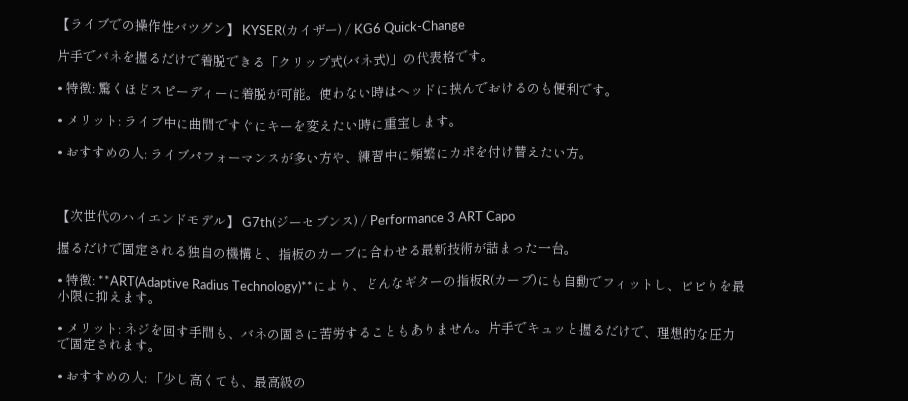【ライブでの操作性バツグン】 KYSER(カイザー) / KG6 Quick-Change

片手でバネを握るだけで着脱できる「クリップ式(バネ式)」の代表格です。

• 特徴: 驚くほどスピーディーに着脱が可能。使わない時はヘッドに挟んでおけるのも便利です。

• メリット: ライブ中に曲間ですぐにキーを変えたい時に重宝します。

• おすすめの人: ライブパフォーマンスが多い方や、練習中に頻繁にカポを付け替えたい方。



【次世代のハイエンドモデル】 G7th(ジーセブンス) / Performance 3 ART Capo

握るだけで固定される独自の機構と、指板のカーブに合わせる最新技術が詰まった一台。

• 特徴: **ART(Adaptive Radius Technology)**により、どんなギターの指板R(カーブ)にも自動でフィットし、ビビりを最小限に抑えます。

• メリット: ネジを回す手間も、バネの固さに苦労することもありません。片手でキュッと握るだけで、理想的な圧力で固定されます。

• おすすめの人: 「少し高くても、最高級の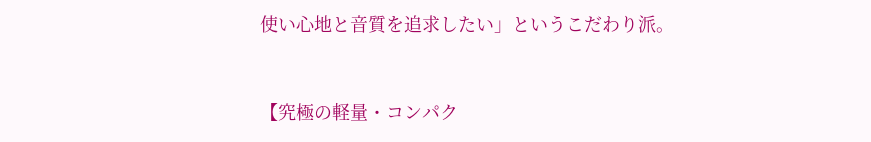使い心地と音質を追求したい」というこだわり派。



【究極の軽量・コンパク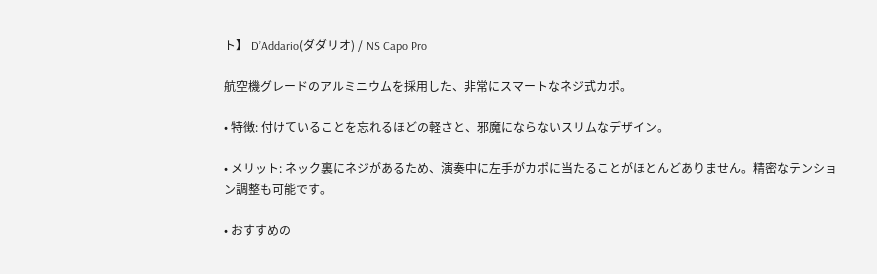ト】 D’Addario(ダダリオ) / NS Capo Pro

航空機グレードのアルミニウムを採用した、非常にスマートなネジ式カポ。

• 特徴: 付けていることを忘れるほどの軽さと、邪魔にならないスリムなデザイン。

• メリット: ネック裏にネジがあるため、演奏中に左手がカポに当たることがほとんどありません。精密なテンション調整も可能です。

• おすすめの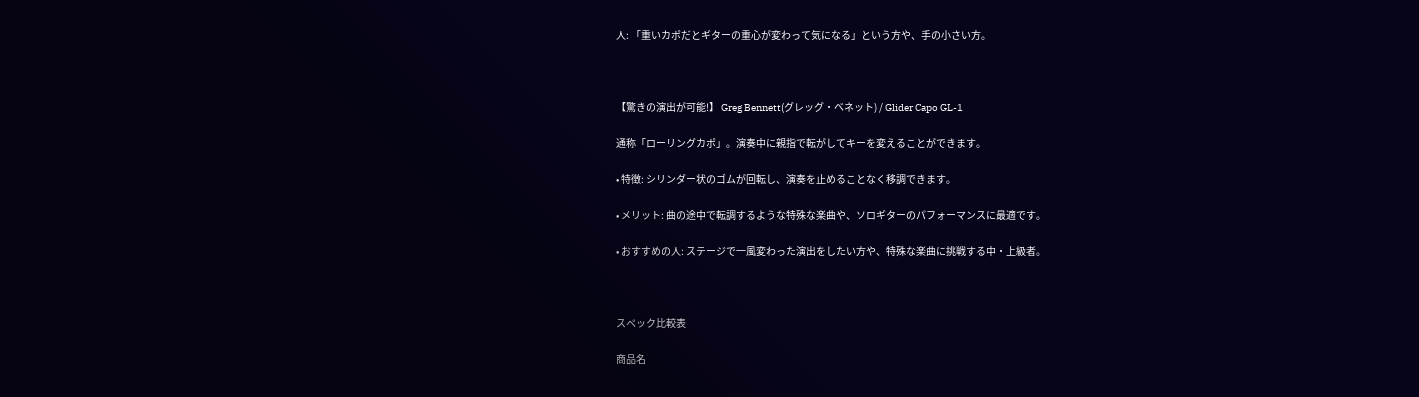人: 「重いカポだとギターの重心が変わって気になる」という方や、手の小さい方。



【驚きの演出が可能!】 Greg Bennett(グレッグ・ベネット) / Glider Capo GL-1

通称「ローリングカポ」。演奏中に親指で転がしてキーを変えることができます。

• 特徴: シリンダー状のゴムが回転し、演奏を止めることなく移調できます。

• メリット: 曲の途中で転調するような特殊な楽曲や、ソロギターのパフォーマンスに最適です。

• おすすめの人: ステージで一風変わった演出をしたい方や、特殊な楽曲に挑戦する中・上級者。



スペック比較表

商品名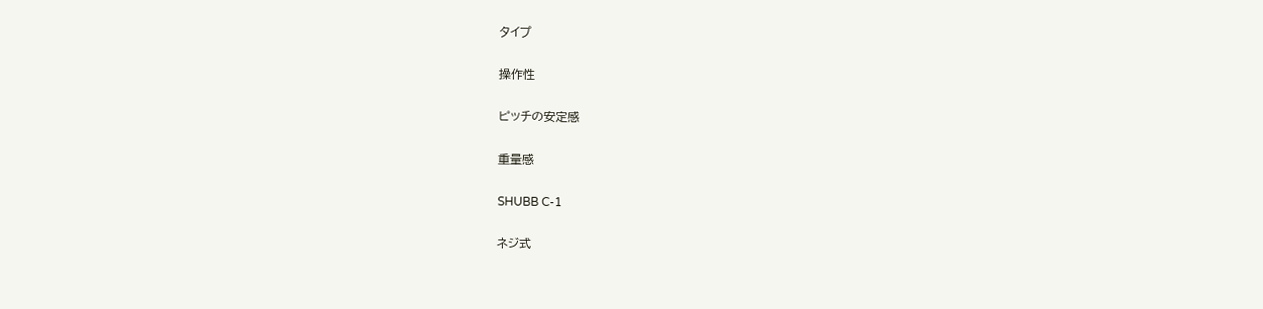タイプ

操作性

ピッチの安定感

重量感

SHUBB C-1

ネジ式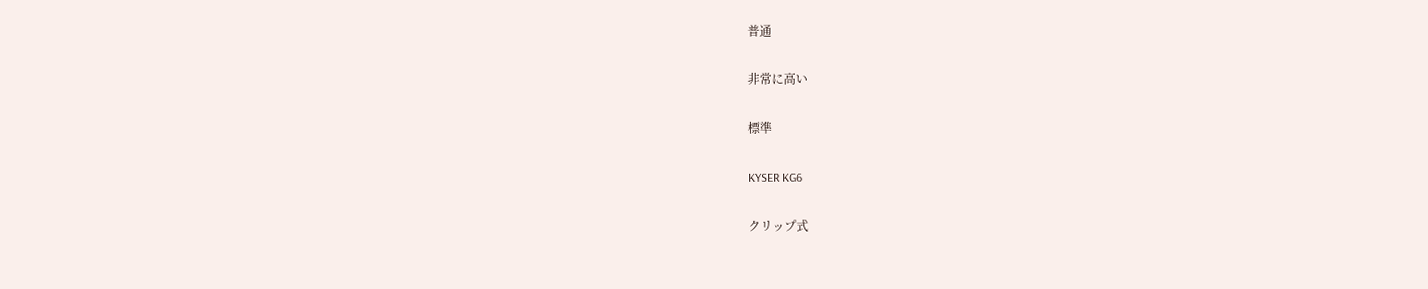普通

非常に高い

標準

KYSER KG6

クリップ式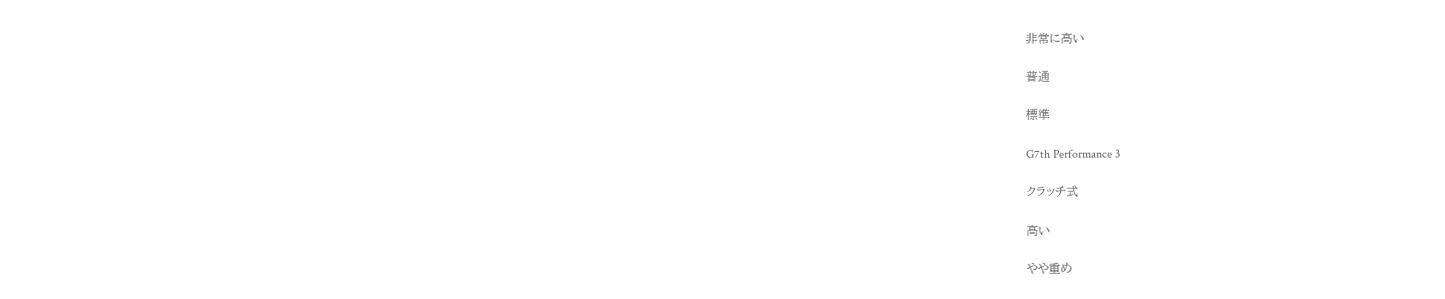非常に高い

普通

標準

G7th Performance 3

クラッチ式

高い

やや重め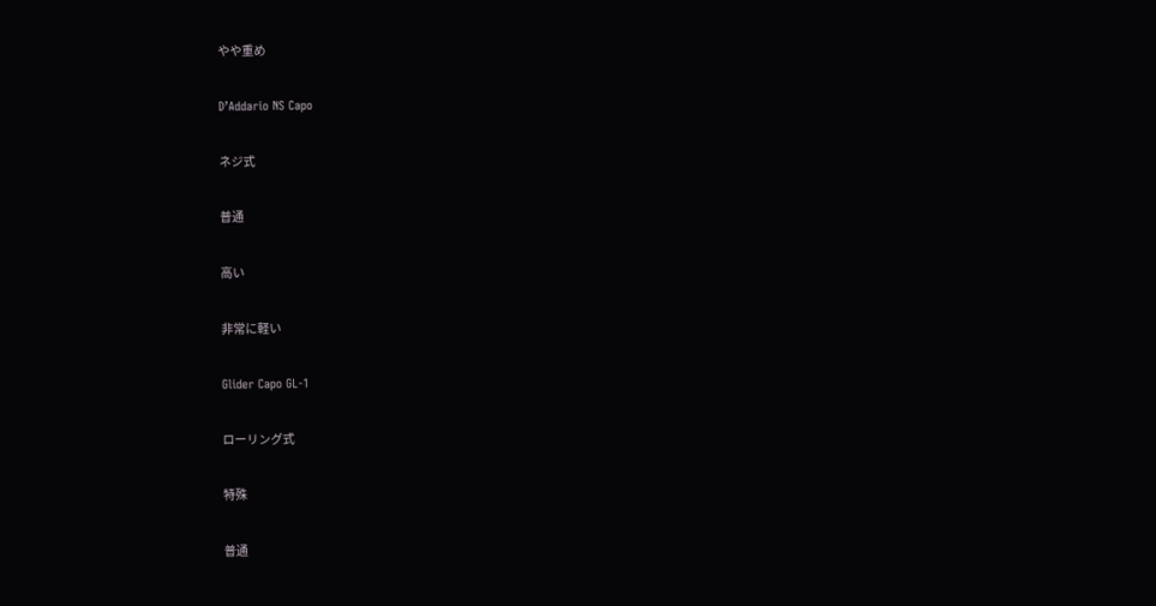やや重め

D’Addario NS Capo

ネジ式

普通

高い

非常に軽い

Glider Capo GL-1

ローリング式

特殊

普通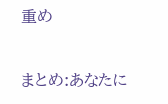重め

まとめ:あなたに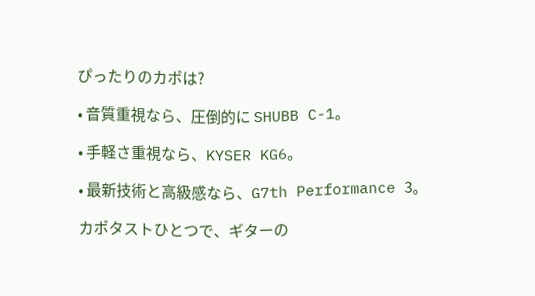ぴったりのカポは?

• 音質重視なら、圧倒的に SHUBB C-1。

• 手軽さ重視なら、KYSER KG6。

• 最新技術と高級感なら、G7th Performance 3。

カポタストひとつで、ギターの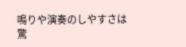鳴りや演奏のしやすさは驚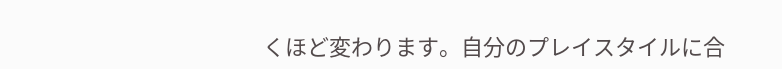くほど変わります。自分のプレイスタイルに合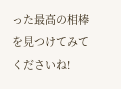った最高の相棒を見つけてみてくださいね!